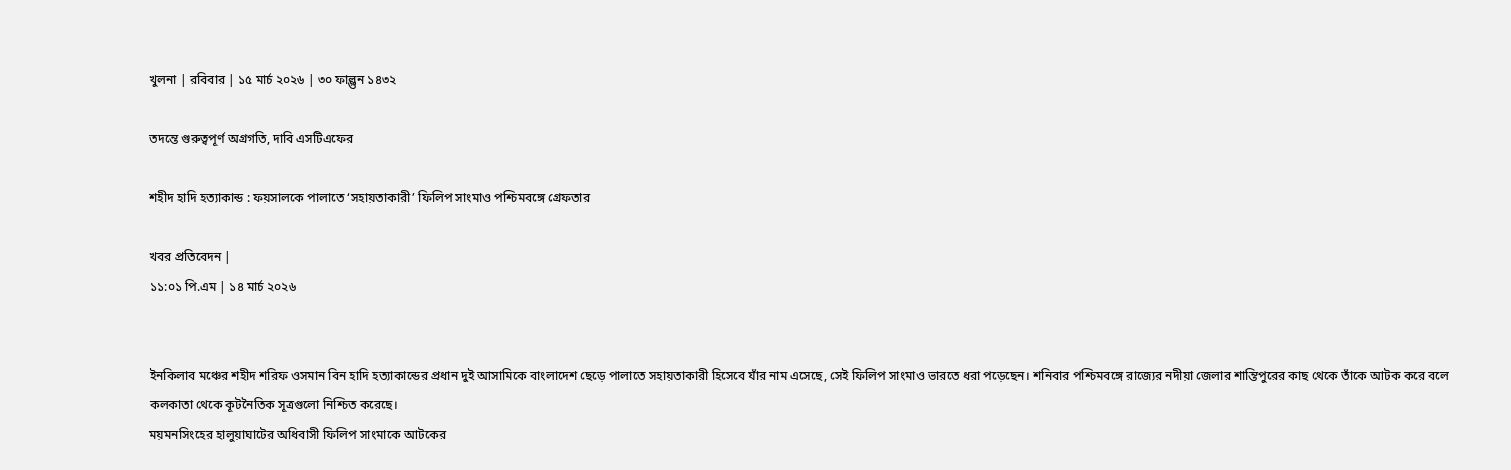খুলনা | রবিবার | ১৫ মার্চ ২০২৬ | ৩০ ফাল্গুন ১৪৩২

তদন্তে গুরুত্বপূর্ণ অগ্রগতি, দাবি এসটিএফের

শহীদ হাদি হত্যাকান্ড : ফয়সালকে পালাতে ‘সহায়তাকারী’ ফিলিপ সাংমাও পশ্চিমবঙ্গে গ্রেফতার

খবর প্রতিবেদন |
১১:০১ পি.এম | ১৪ মার্চ ২০২৬


ইনকিলাব মঞ্চের শহীদ শরিফ ওসমান বিন হাদি হত্যাকান্ডের প্রধান দুই আসামিকে বাংলাদেশ ছেড়ে পালাতে সহায়তাকারী হিসেবে যাঁর নাম এসেছে, সেই ফিলিপ সাংমাও ভারতে ধরা পড়েছেন। শনিবার পশ্চিমবঙ্গে রাজ্যের নদীয়া জেলার শান্তিপুরের কাছ থেকে তাঁকে আটক করে বলে কলকাতা থেকে কূটনৈতিক সূত্রগুলো নিশ্চিত করেছে।
ময়মনসিংহের হালুয়াঘাটের অধিবাসী ফিলিপ সাংমাকে আটকের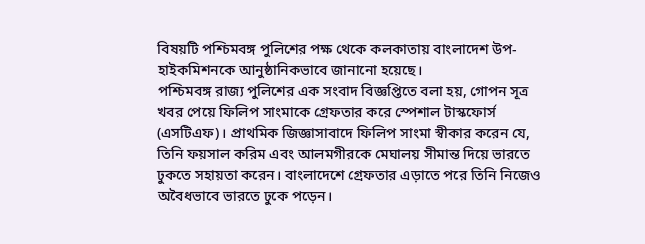বিষয়টি পশ্চিমবঙ্গ পুলিশের পক্ষ থেকে কলকাতায় বাংলাদেশ উপ-হাইকমিশনকে আনুষ্ঠানিকভাবে জানানো হয়েছে।
পশ্চিমবঙ্গ রাজ্য পুলিশের এক সংবাদ বিজ্ঞপ্তিতে বলা হয়, গোপন সূত্র খবর পেয়ে ফিলিপ সাংমাকে গ্রেফতার করে স্পেশাল টাস্কফোর্স (এসটিএফ)। প্রাথমিক জিজ্ঞাসাবাদে ফিলিপ সাংমা স্বীকার করেন যে, তিনি ফয়সাল করিম এবং আলমগীরকে মেঘালয় সীমান্ত দিয়ে ভারতে ঢুকতে সহায়তা করেন। বাংলাদেশে গ্রেফতার এড়াতে পরে তিনি নিজেও অবৈধভাবে ভারতে ঢুকে পড়েন।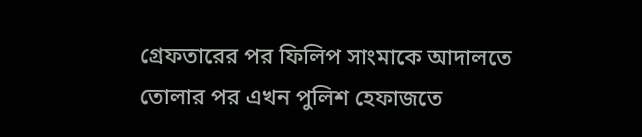গ্রেফতারের পর ফিলিপ সাংমাকে আদালতে তোলার পর এখন পুলিশ হেফাজতে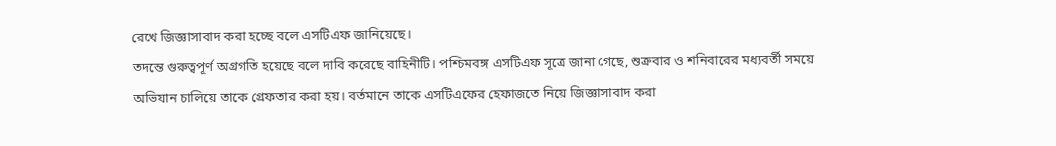রেখে জিজ্ঞাসাবাদ করা হচ্ছে বলে এসটিএফ জানিয়েছে।
তদন্তে গুরুত্বপূর্ণ অগ্রগতি হয়েছে বলে দাবি করেছে বাহিনীটি। পশ্চিমবঙ্গ এসটিএফ সূত্রে জানা গেছে, শুক্রবার ও শনিবারের মধ্যবর্তী সময়ে অভিযান চালিয়ে তাকে গ্রেফতার করা হয়। বর্তমানে তাকে এসটিএফের হেফাজতে নিয়ে জিজ্ঞাসাবাদ করা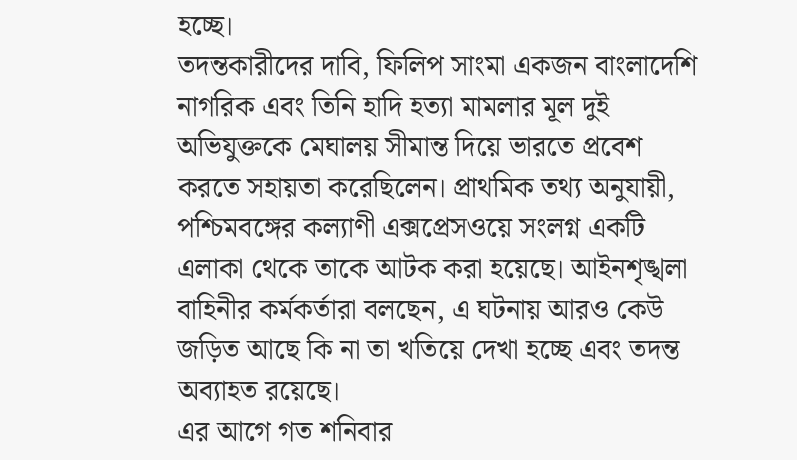হচ্ছে।
তদন্তকারীদের দাবি, ফিলিপ সাংমা একজন বাংলাদেশি নাগরিক এবং তিনি হাদি হত্যা মামলার মূল দুই অভিযুক্তকে মেঘালয় সীমান্ত দিয়ে ভারতে প্রবেশ করতে সহায়তা করেছিলেন। প্রাথমিক তথ্য অনুযায়ী, পশ্চিমবঙ্গের কল্যাণী এক্সপ্রেসওয়ে সংলগ্ন একটি এলাকা থেকে তাকে আটক করা হয়েছে। আইনশৃঙ্খলা বাহিনীর কর্মকর্তারা বলছেন, এ ঘটনায় আরও কেউ জড়িত আছে কি না তা খতিয়ে দেখা হচ্ছে এবং তদন্ত অব্যাহত রয়েছে।
এর আগে গত শনিবার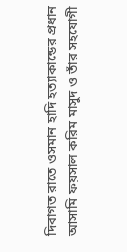দিবাগত রাতে ওসমান হাদি হত্যাকান্ডের প্রধান আসামি ফয়সাল করিম মাসুদ ও তাঁর সহযোগী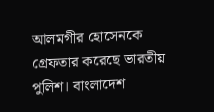আলমগীর হোসেনকে গ্রেফতার করেছে ভারতীয় পুলিশ। বাংলাদেশ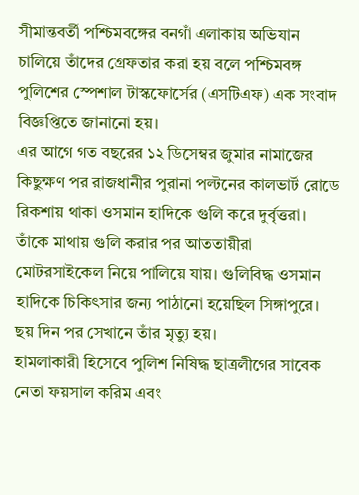সীমান্তবর্তী পশ্চিমবঙ্গের বনগাঁ এলাকায় অভিযান চালিয়ে তাঁদের গ্রেফতার করা হয় বলে পশ্চিমবঙ্গ পুলিশের স্পেশাল টাস্কফোর্সের (এসটিএফ) এক সংবাদ বিজ্ঞপ্তিতে জানানো হয়।
এর আগে গত বছরের ১২ ডিসেম্বর জুমার নামাজের কিছুক্ষণ পর রাজধানীর পুরানা পল্টনের কালভার্ট রোডে রিকশায় থাকা ওসমান হাদিকে গুলি করে দুর্বৃত্তরা। তাঁকে মাথায় গুলি করার পর আততায়ীরা মোটরসাইকেল নিয়ে পালিয়ে যায়। গুলিবিদ্ধ ওসমান হাদিকে চিকিৎসার জন্য পাঠানো হয়েছিল সিঙ্গাপুরে। ছয় দিন পর সেখানে তাঁর মৃত্যু হয়।
হামলাকারী হিসেবে পুলিশ নিষিদ্ধ ছাত্রলীগের সাবেক নেতা ফয়সাল করিম এবং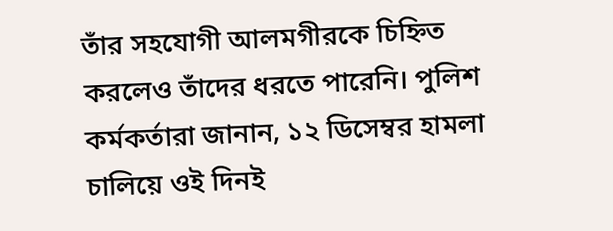তাঁর সহযোগী আলমগীরকে চিহ্নিত করলেও তাঁদের ধরতে পারেনি। পুলিশ কর্মকর্তারা জানান, ১২ ডিসেম্বর হামলা চালিয়ে ওই দিনই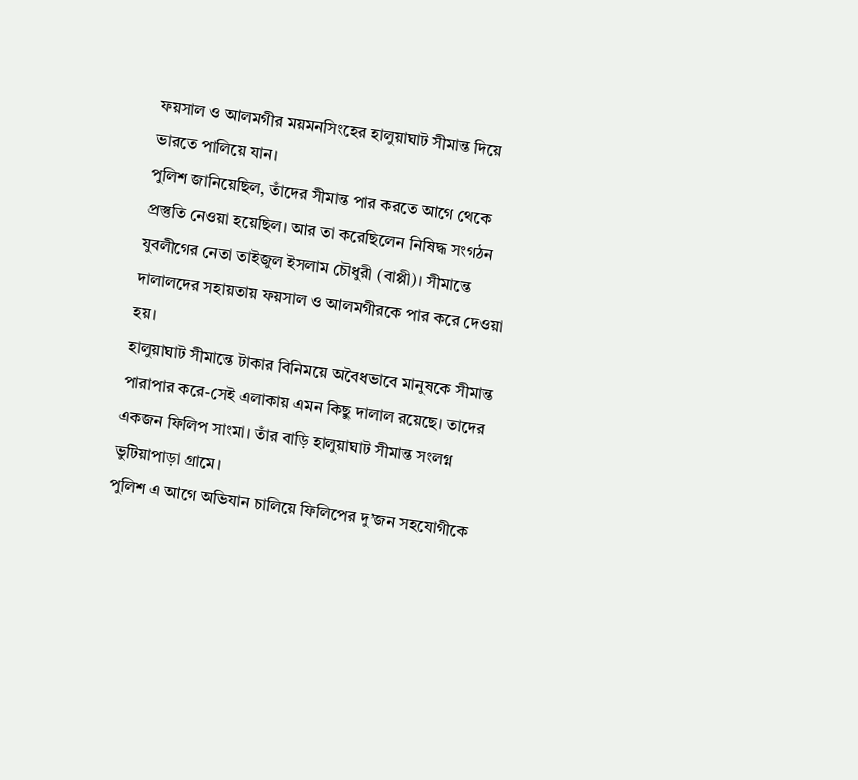ফয়সাল ও আলমগীর ময়মনসিংহের হালুয়াঘাট সীমান্ত দিয়ে ভারতে পালিয়ে যান।
পুলিশ জানিয়েছিল, তাঁদের সীমান্ত পার করতে আগে থেকে প্রস্তুতি নেওয়া হয়েছিল। আর তা করেছিলেন নিষিদ্ধ সংগঠন যুবলীগের নেতা তাইজুল ইসলাম চৌধুরী (বাপ্পী)। সীমান্তে দালালদের সহায়তায় ফয়সাল ও আলমগীরকে পার করে দেওয়া হয়।
হালুয়াঘাট সীমান্তে টাকার বিনিময়ে অবৈধভাবে মানুষকে সীমান্ত পারাপার করে-সেই এলাকায় এমন কিছু দালাল রয়েছে। তাদের একজন ফিলিপ সাংমা। তাঁর বাড়ি হালুয়াঘাট সীমান্ত সংলগ্ন ভুটিয়াপাড়া গ্রামে।
পুলিশ এ আগে অভিযান চালিয়ে ফিলিপের দু’জন সহযোগীকে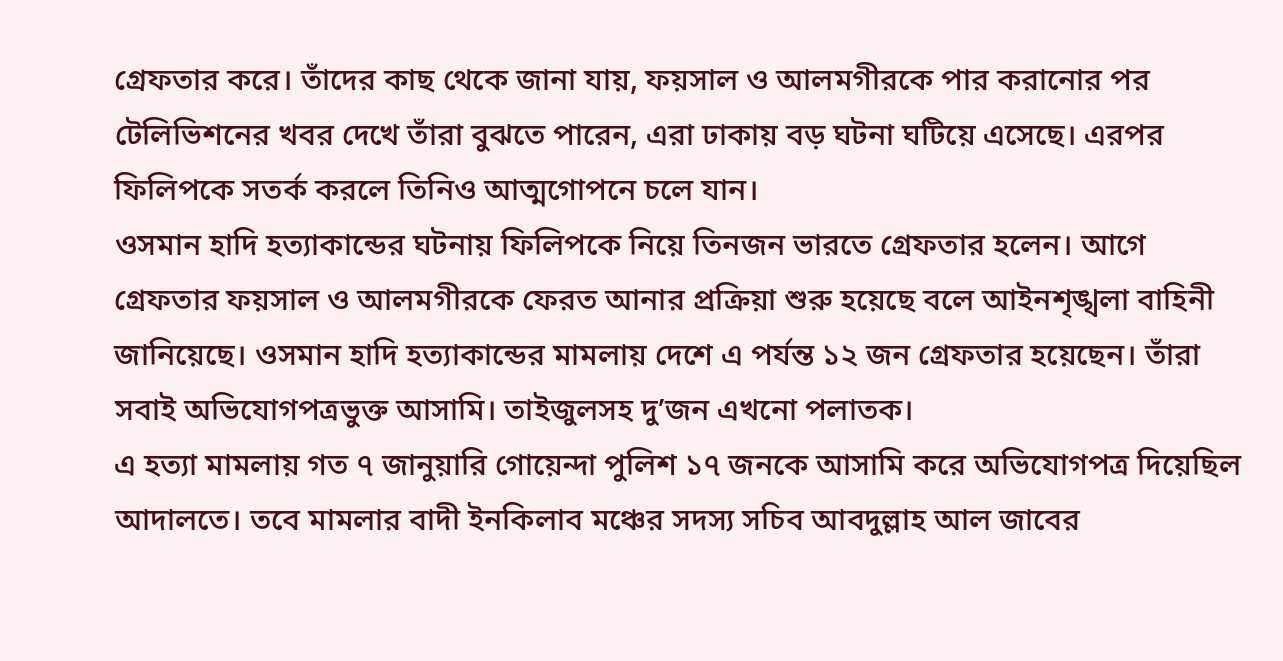গ্রেফতার করে। তাঁদের কাছ থেকে জানা যায়, ফয়সাল ও আলমগীরকে পার করানোর পর টেলিভিশনের খবর দেখে তাঁরা বুঝতে পারেন, এরা ঢাকায় বড় ঘটনা ঘটিয়ে এসেছে। এরপর ফিলিপকে সতর্ক করলে তিনিও আত্মগোপনে চলে যান।
ওসমান হাদি হত্যাকান্ডের ঘটনায় ফিলিপকে নিয়ে তিনজন ভারতে গ্রেফতার হলেন। আগে গ্রেফতার ফয়সাল ও আলমগীরকে ফেরত আনার প্রক্রিয়া শুরু হয়েছে বলে আইনশৃঙ্খলা বাহিনী জানিয়েছে। ওসমান হাদি হত্যাকান্ডের মামলায় দেশে এ পর্যন্ত ১২ জন গ্রেফতার হয়েছেন। তাঁরা সবাই অভিযোগপত্রভুক্ত আসামি। তাইজুলসহ দু’জন এখনো পলাতক।
এ হত্যা মামলায় গত ৭ জানুয়ারি গোয়েন্দা পুলিশ ১৭ জনকে আসামি করে অভিযোগপত্র দিয়েছিল আদালতে। তবে মামলার বাদী ইনকিলাব মঞ্চের সদস্য সচিব আবদুল্লাহ আল জাবের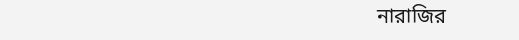নারাজির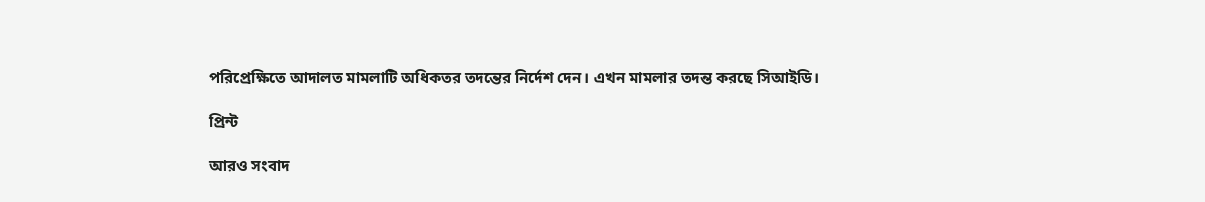পরিপ্রেক্ষিতে আদালত মামলাটি অধিকতর তদন্তের নির্দেশ দেন। এখন মামলার তদন্ত করছে সিআইডি।

প্রিন্ট

আরও সংবাদ